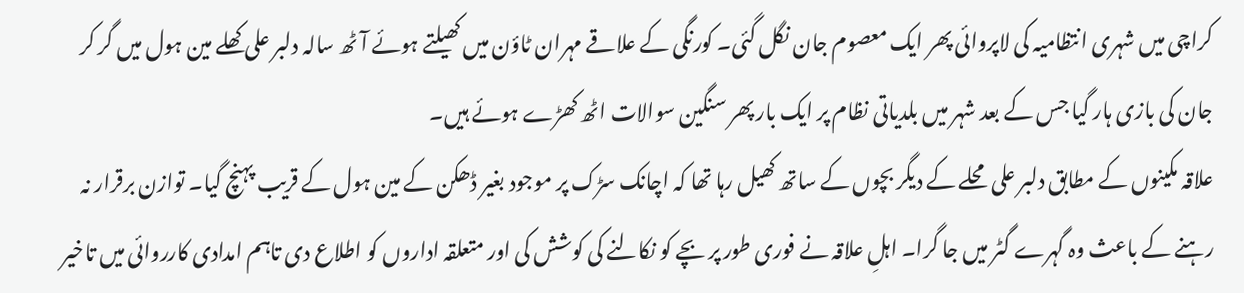کراچی میں شہری انتظامیہ کی لاپروائی پھر ایک معصوم جان نگل گئی۔ کورنگی کے علاقے مہران ٹاؤن میں کھیلتے ہوئے آٹھ سالہ دلبر علی کھلے مین ہول میں گر کر جان کی بازی ہار گیا جس کے بعد شہر میں بلدیاتی نظام پر ایک بار پھر سنگین سوالات اٹھ کھڑے ہوئے ہیں۔
علاقہ مکینوں کے مطابق دلبر علی محلے کے دیگر بچوں کے ساتھ کھیل رہا تھا کہ اچانک سڑک پر موجود بغیر ڈھکن کے مین ہول کے قریب پہنچ گیا۔ توازن برقرار نہ رہنے کے باعث وہ گہرے گٹر میں جا گرا۔ اہلِ علاقہ نے فوری طور پر بچے کو نکالنے کی کوشش کی اور متعلقہ اداروں کو اطلاع دی تاہم امدادی کارروائی میں تاخیر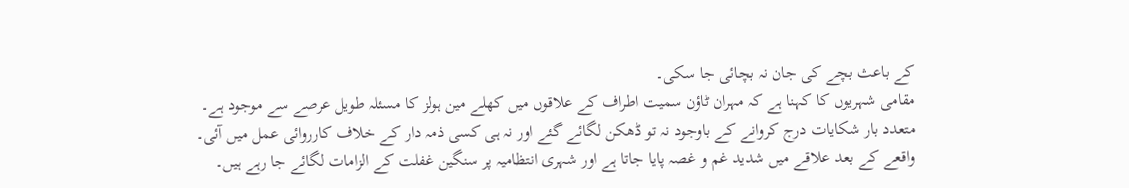کے باعث بچے کی جان نہ بچائی جا سکی۔
مقامی شہریوں کا کہنا ہے کہ مہران ٹاؤن سمیت اطراف کے علاقوں میں کھلے مین ہولز کا مسئلہ طویل عرصے سے موجود ہے۔ متعدد بار شکایات درج کروانے کے باوجود نہ تو ڈھکن لگائے گئے اور نہ ہی کسی ذمہ دار کے خلاف کارروائی عمل میں آئی۔ واقعے کے بعد علاقے میں شدید غم و غصہ پایا جاتا ہے اور شہری انتظامیہ پر سنگین غفلت کے الزامات لگائے جا رہے ہیں۔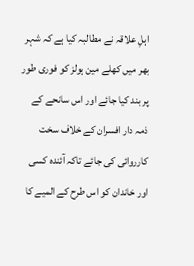اہلِ علاقہ نے مطالبہ کیا ہے کہ شہر بھر میں کھلے مین ہولز کو فوری طور پر بند کیا جائے اور اس سانحے کے ذمہ دار افسران کے خلاف سخت کارروائی کی جائے تاکہ آئندہ کسی اور خاندان کو اس طرح کے المیے کا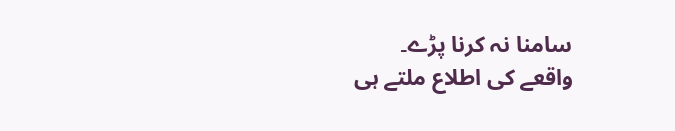سامنا نہ کرنا پڑے۔
واقعے کی اطلاع ملتے ہی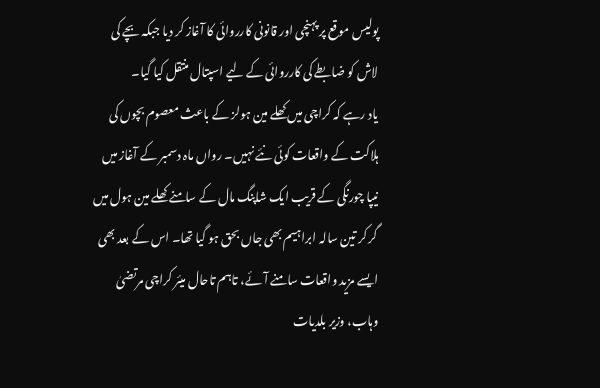پولیس موقع پر پہنچی اور قانونی کارروائی کا آغاز کر دیا جبکہ بچے کی لاش کو ضابطے کی کارروائی کے لیے اسپتال منتقل کیا گیا۔
یاد رہے کہ کراچی میں کھلے مین ہولز کے باعث معصوم بچوں کی ہلاکت کے واقعات کوئی نئے نہیں۔ رواں ماہ دسمبر کے آغاز میں نیپا چورنگی کے قریب ایک شاپنگ مال کے سامنے کھلے مین ہول میں گر کر تین سالہ ابراہیم بھی جاں بحق ہو گیا تھا۔ اس کے بعد بھی ایسے مزید واقعات سامنے آئے، تاہم تاحال میئر کراچی مرتضیٰ وہاب، وزیر بلدیات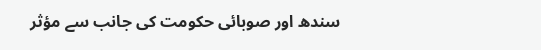سندھ اور صوبائی حکومت کی جانب سے مؤثر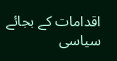اقدامات کے بجائے سیاسی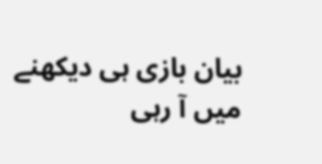بیان بازی ہی دیکھنے میں آ رہی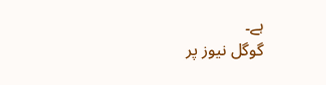ہے۔
گوگل نیوز پر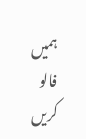ہمیں فالو کریں